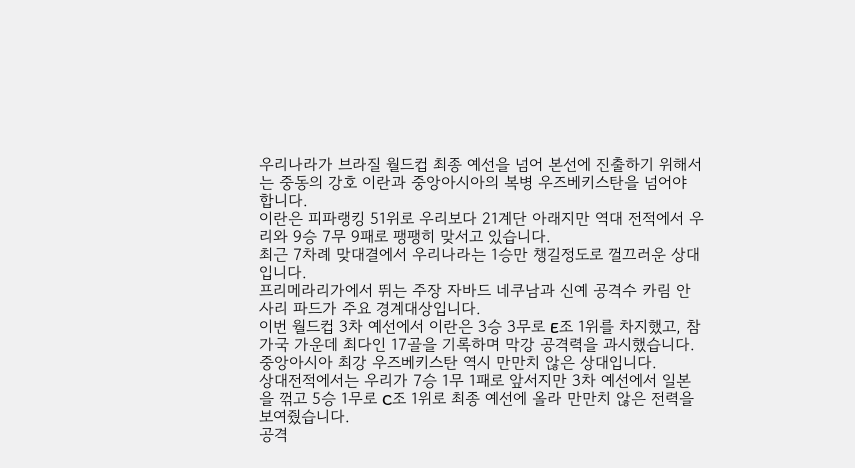우리나라가 브라질 월드컵 최종 예선을 넘어 본선에 진출하기 위해서는 중동의 강호 이란과 중앙아시아의 복병 우즈베키스탄을 넘어야 합니다.
이란은 피파랭킹 51위로 우리보다 21계단 아래지만 역대 전적에서 우리와 9승 7무 9패로 팽팽히 맞서고 있습니다.
최근 7차례 맞대결에서 우리나라는 1승만 챙길정도로 껄끄러운 상대입니다.
프리메라리가에서 뛰는 주장 자바드 네쿠남과 신예 공격수 카림 안사리 파드가 주요 경계대상입니다.
이번 월드컵 3차 예선에서 이란은 3승 3무로 E조 1위를 차지했고, 참가국 가운데 최다인 17골을 기록하며 막강 공격력을 과시했습니다.
중앙아시아 최강 우즈베키스탄 역시 만만치 않은 상대입니다.
상대전적에서는 우리가 7승 1무 1패로 앞서지만 3차 예선에서 일본을 꺾고 5승 1무로 C조 1위로 최종 예선에 올라 만만치 않은 전력을 보여줬습니다.
공격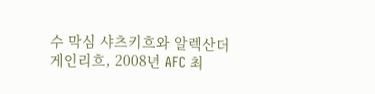수 막심 샤츠키흐와 알렉산더 게인리흐, 2008년 AFC 최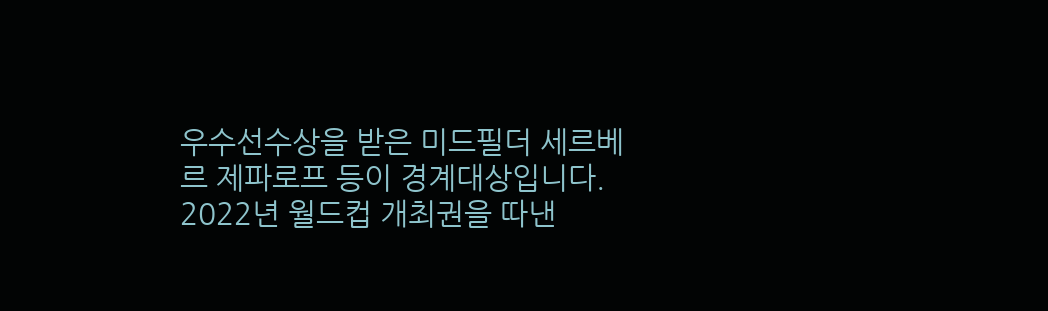우수선수상을 받은 미드필더 세르베르 제파로프 등이 경계대상입니다.
2022년 월드컵 개최권을 따낸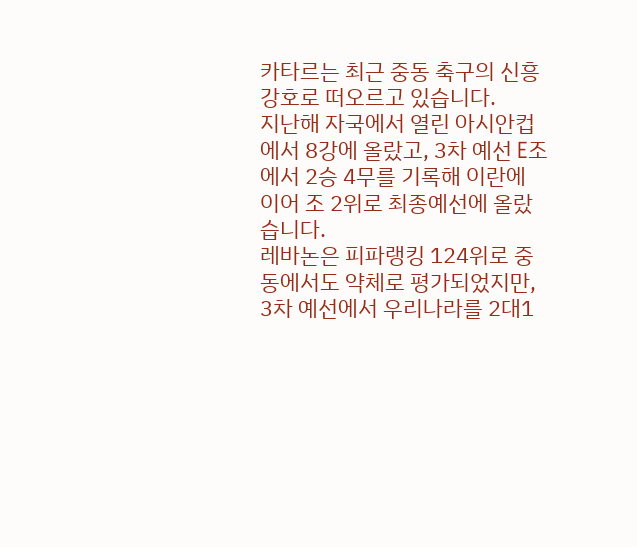카타르는 최근 중동 축구의 신흥 강호로 떠오르고 있습니다.
지난해 자국에서 열린 아시안컵에서 8강에 올랐고, 3차 예선 E조에서 2승 4무를 기록해 이란에 이어 조 2위로 최종예선에 올랐습니다.
레바논은 피파랭킹 124위로 중동에서도 약체로 평가되었지만, 3차 예선에서 우리나라를 2대1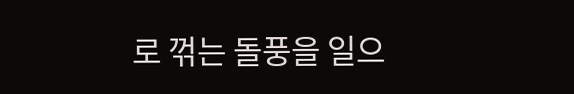로 꺾는 돌풍을 일으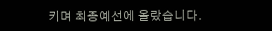키며 최종예선에 올랐습니다.